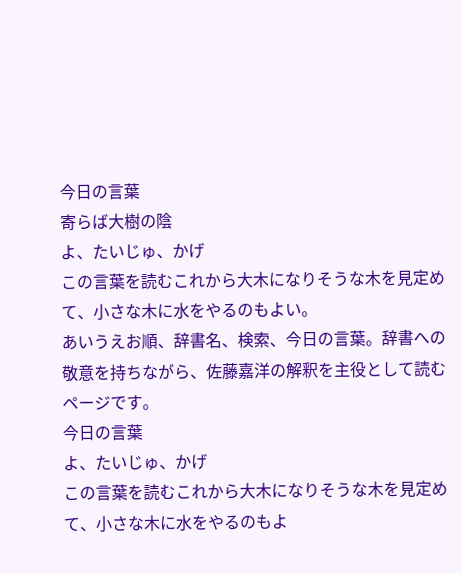今日の言葉
寄らば大樹の陰
よ、たいじゅ、かげ
この言葉を読むこれから大木になりそうな木を見定めて、小さな木に水をやるのもよい。
あいうえお順、辞書名、検索、今日の言葉。辞書への敬意を持ちながら、佐藤嘉洋の解釈を主役として読むページです。
今日の言葉
よ、たいじゅ、かげ
この言葉を読むこれから大木になりそうな木を見定めて、小さな木に水をやるのもよ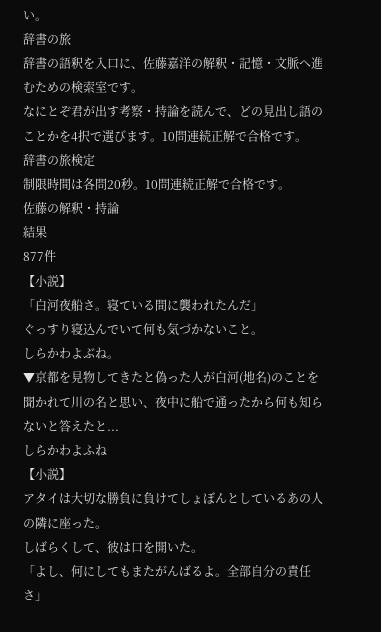い。
辞書の旅
辞書の語釈を入口に、佐藤嘉洋の解釈・記憶・文脈へ進むための検索室です。
なにとぞ君が出す考察・持論を読んで、どの見出し語のことかを4択で選びます。10問連続正解で合格です。
辞書の旅検定
制限時間は各問20秒。10問連続正解で合格です。
佐藤の解釈・持論
結果
877件
【小説】
「白河夜船さ。寝ている間に襲われたんだ」
ぐっすり寝込んでいて何も気づかないこと。
しらかわよぶね。
▼京都を見物してきたと偽った人が白河(地名)のことを聞かれて川の名と思い、夜中に船で通ったから何も知らないと答えたと...
しらかわよふね
【小説】
アタイは大切な勝負に負けてしょぼんとしているあの人の隣に座った。
しばらくして、彼は口を開いた。
「よし、何にしてもまたがんばるよ。全部自分の責任さ」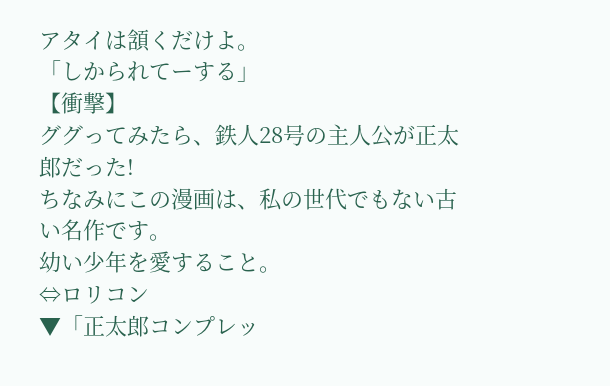アタイは頷くだけよ。
「しかられてーする」
【衝撃】
ググってみたら、鉄人28号の主人公が正太郎だった!
ちなみにこの漫画は、私の世代でもない古い名作です。
幼い少年を愛すること。
⇔ロリコン
▼「正太郎コンプレッ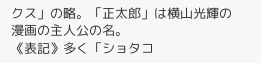クス」の略。「正太郎」は横山光輝の漫画の主人公の名。
《表記》多く「ショタコ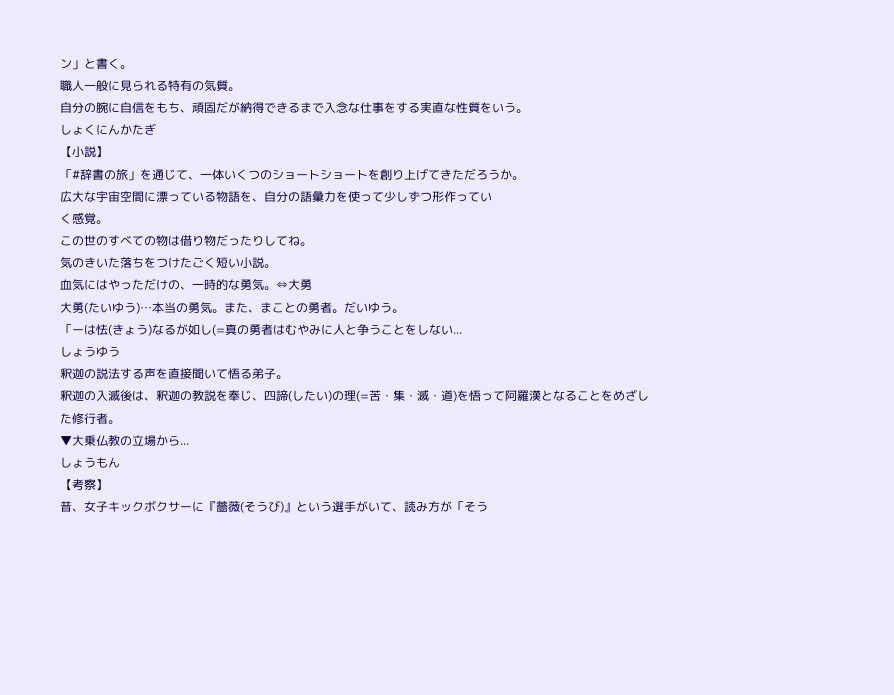ン」と書く。
職人一般に見られる特有の気質。
自分の腕に自信をもち、頑固だが納得できるまで入念な仕事をする実直な性質をいう。
しょくにんかたぎ
【小説】
「#辞書の旅」を通じて、一体いくつのショートショートを創り上げてきただろうか。
広大な宇宙空間に漂っている物語を、自分の語彙力を使って少しずつ形作ってい
く感覚。
この世のすべての物は借り物だったりしてね。
気のきいた落ちをつけたごく短い小説。
血気にはやっただけの、一時的な勇気。⇔大勇
大勇(たいゆう)…本当の勇気。また、まことの勇者。だいゆう。
「ーは怯(きょう)なるが如し(=真の勇者はむやみに人と争うことをしない...
しょうゆう
釈迦の説法する声を直接聞いて悟る弟子。
釈迦の入滅後は、釈迦の教説を奉じ、四諦(したい)の理(=苦・集・滅・道)を悟って阿羅漢となることをめざした修行者。
▼大乗仏教の立場から...
しょうもん
【考察】
昔、女子キックボクサーに『薔薇(そうび)』という選手がいて、読み方が「そう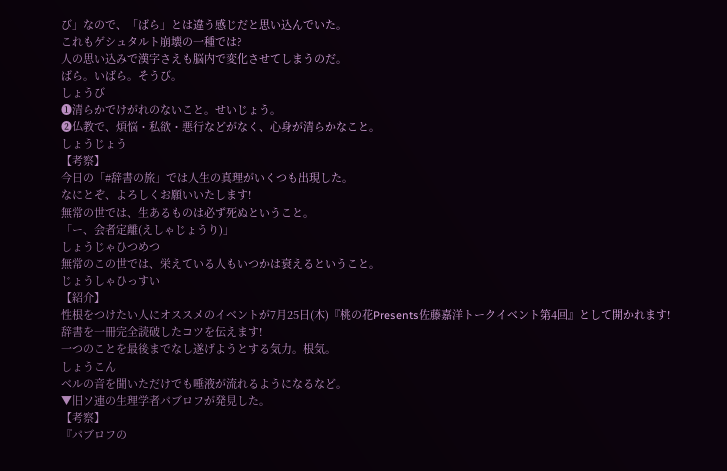び」なので、「ばら」とは違う感じだと思い込んでいた。
これもゲシュタルト崩壊の一種では?
人の思い込みで漢字さえも脳内で変化させてしまうのだ。
ばら。いばら。そうび。
しょうび
❶清らかでけがれのないこと。せいじょう。
❷仏教で、煩悩・私欲・悪行などがなく、心身が清らかなこと。
しょうじょう
【考察】
今日の「#辞書の旅」では人生の真理がいくつも出現した。
なにとぞ、よろしくお願いいたします!
無常の世では、生あるものは必ず死ぬということ。
「ー、会者定離(えしゃじょうり)」
しょうじゃひつめつ
無常のこの世では、栄えている人もいつかは衰えるということ。
じょうしゃひっすい
【紹介】
性根をつけたい人にオススメのイベントが7月25日(木)『桃の花Presents佐藤嘉洋トークイベント第4回』として開かれます!
辞書を一冊完全読破したコツを伝えます!
一つのことを最後までなし遂げようとする気力。根気。
しょうこん
ベルの音を聞いただけでも唾液が流れるようになるなど。
▼旧ソ連の生理学者パブロフが発見した。
【考察】
『パブロフの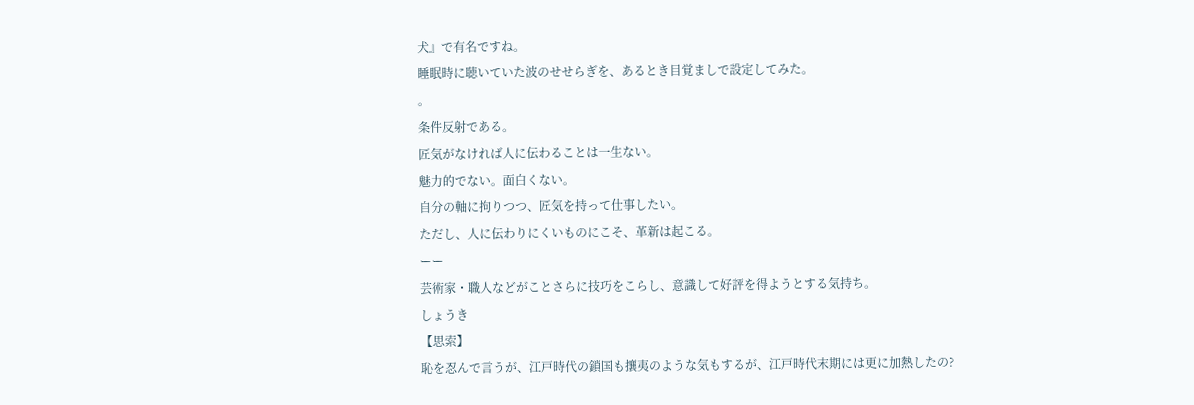犬』で有名ですね。
睡眠時に聴いていた波のせせらぎを、あるとき目覚ましで設定してみた。
。
条件反射である。
匠気がなければ人に伝わることは一生ない。
魅力的でない。面白くない。
自分の軸に拘りつつ、匠気を持って仕事したい。
ただし、人に伝わりにくいものにこそ、革新は起こる。
ーー
芸術家・職人などがことさらに技巧をこらし、意識して好評を得ようとする気持ち。
しょうき
【思索】
恥を忍んで言うが、江戸時代の鎖国も攘夷のような気もするが、江戸時代末期には更に加熱したの?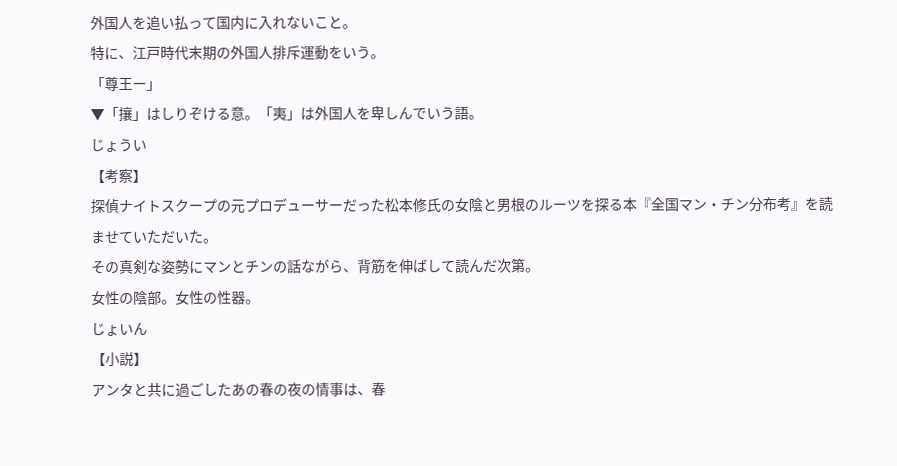外国人を追い払って国内に入れないこと。
特に、江戸時代末期の外国人排斥運動をいう。
「尊王ー」
▼「攘」はしりぞける意。「夷」は外国人を卑しんでいう語。
じょうい
【考察】
探偵ナイトスクープの元プロデューサーだった松本修氏の女陰と男根のルーツを探る本『全国マン・チン分布考』を読ませていただいた。
その真剣な姿勢にマンとチンの話ながら、背筋を伸ばして読んだ次第。
女性の陰部。女性の性器。
じょいん
【小説】
アンタと共に過ごしたあの春の夜の情事は、春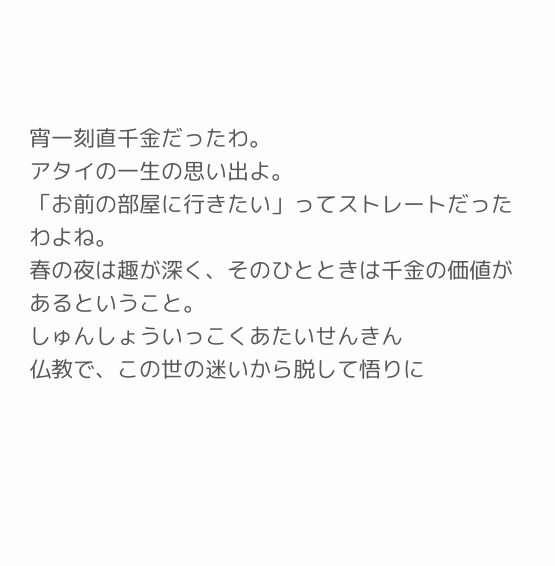宵一刻直千金だったわ。
アタイの一生の思い出よ。
「お前の部屋に行きたい」ってストレートだったわよね。
春の夜は趣が深く、そのひとときは千金の価値があるということ。
しゅんしょういっこくあたいせんきん
仏教で、この世の迷いから脱して悟りに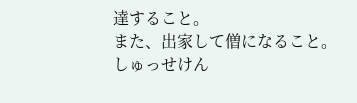達すること。
また、出家して僧になること。
しゅっせけん